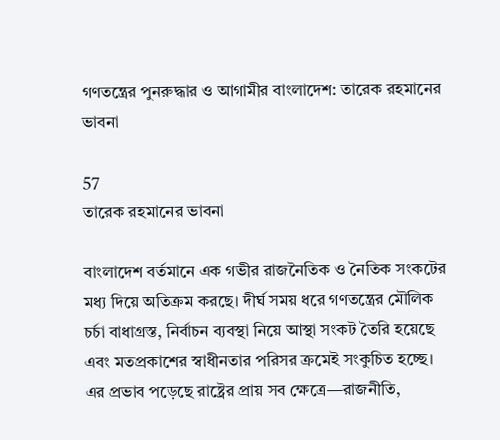গণতন্ত্রের পুনরুদ্ধার ও আগামীর বাংলাদেশ: তারেক রহমানের ভাবনা

57
তারেক রহমানের ভাবনা

বাংলাদেশ বর্তমানে এক গভীর রাজনৈতিক ও নৈতিক সংকটের মধ্য দিয়ে অতিক্রম করছে। দীর্ঘ সময় ধরে গণতন্ত্রের মৌলিক চর্চা বাধাগ্রস্ত, নির্বাচন ব্যবস্থা নিয়ে আস্থা সংকট তৈরি হয়েছে এবং মতপ্রকাশের স্বাধীনতার পরিসর ক্রমেই সংকুচিত হচ্ছে। এর প্রভাব পড়েছে রাষ্ট্রের প্রায় সব ক্ষেত্রে—রাজনীতি,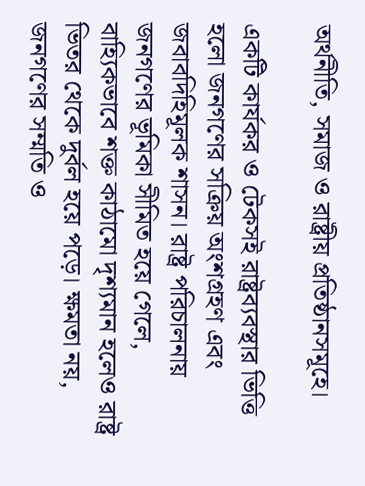অর্থনীতি, সমাজ ও রাষ্ট্রীয় প্রতিষ্ঠানসমূহে।

একটি কার্যকর ও টেকসই রাষ্ট্রব্যবস্থার ভিত্তি হলো জনগণের সক্রিয় অংশগ্রহণ এবং জবাবদিহিমূলক শাসন। রাষ্ট্র পরিচালনায় জনগণের ভূমিকা সীমিত হয়ে গেলে, বাহ্যিকভাবে শক্ত কাঠামো দৃশ্যমান হলেও রাষ্ট্র ভিতর থেকে দুর্বল হয়ে পড়ে। ক্ষমতা নয়, জনগণের সম্মতি ও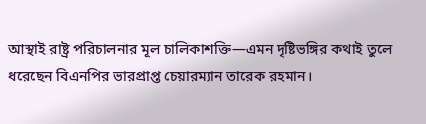আস্থাই রাষ্ট্র পরিচালনার মূল চালিকাশক্তি—এমন দৃষ্টিভঙ্গির কথাই তুলে ধরেছেন বিএনপির ভারপ্রাপ্ত চেয়ারম্যান তারেক রহমান।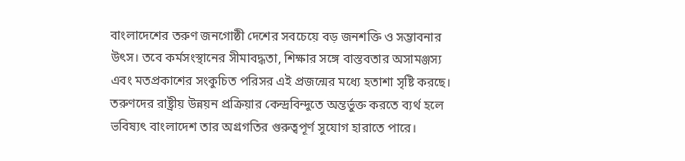বাংলাদেশের তরুণ জনগোষ্ঠী দেশের সবচেয়ে বড় জনশক্তি ও সম্ভাবনার উৎস। তবে কর্মসংস্থানের সীমাবদ্ধতা, শিক্ষার সঙ্গে বাস্তবতার অসামঞ্জস্য এবং মতপ্রকাশের সংকুচিত পরিসর এই প্রজন্মের মধ্যে হতাশা সৃষ্টি করছে। তরুণদের রাষ্ট্রীয় উন্নয়ন প্রক্রিয়ার কেন্দ্রবিন্দুতে অন্তর্ভুক্ত করতে ব্যর্থ হলে ভবিষ্যৎ বাংলাদেশ তার অগ্রগতির গুরুত্বপূর্ণ সুযোগ হারাতে পারে।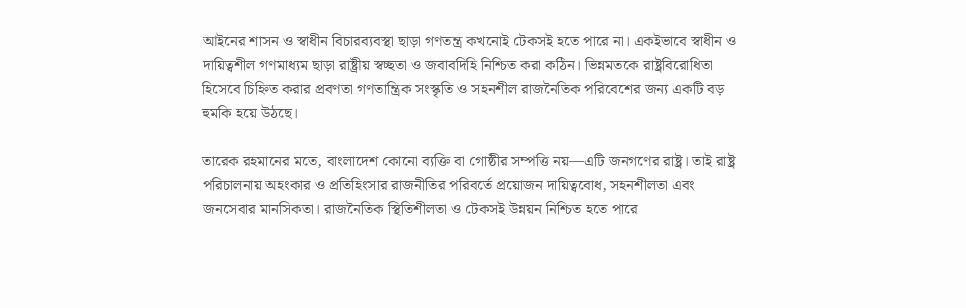আইনের শাসন ও স্বাধীন বিচারব্যবস্থা ছাড়া গণতন্ত্র কখনোই টেকসই হতে পারে না। একইভাবে স্বাধীন ও দায়িত্বশীল গণমাধ্যম ছাড়া রাষ্ট্রীয় স্বচ্ছতা ও জবাবদিহি নিশ্চিত করা কঠিন। ভিন্নমতকে রাষ্ট্রবিরোধিতা হিসেবে চিহ্নিত করার প্রবণতা গণতান্ত্রিক সংস্কৃতি ও সহনশীল রাজনৈতিক পরিবেশের জন্য একটি বড় হুমকি হয়ে উঠছে।

তারেক রহমানের মতে, বাংলাদেশ কোনো ব্যক্তি বা গোষ্ঠীর সম্পত্তি নয়—এটি জনগণের রাষ্ট্র। তাই রাষ্ট্র পরিচালনায় অহংকার ও প্রতিহিংসার রাজনীতির পরিবর্তে প্রয়োজন দায়িত্ববোধ, সহনশীলতা এবং জনসেবার মানসিকতা। রাজনৈতিক স্থিতিশীলতা ও টেকসই উন্নয়ন নিশ্চিত হতে পারে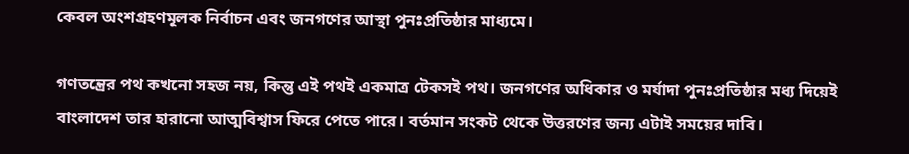কেবল অংশগ্রহণমূলক নির্বাচন এবং জনগণের আস্থা পুনঃপ্রতিষ্ঠার মাধ্যমে।

গণতন্ত্রের পথ কখনো সহজ নয়, কিন্তু এই পথই একমাত্র টেকসই পথ। জনগণের অধিকার ও মর্যাদা পুনঃপ্রতিষ্ঠার মধ্য দিয়েই বাংলাদেশ তার হারানো আত্মবিশ্বাস ফিরে পেতে পারে। বর্তমান সংকট থেকে উত্তরণের জন্য এটাই সময়ের দাবি।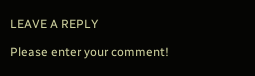LEAVE A REPLY

Please enter your comment!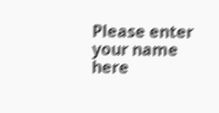Please enter your name here